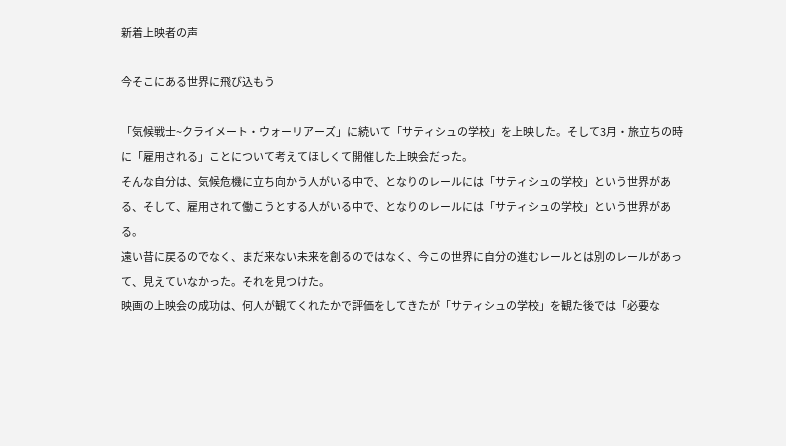新着上映者の声

今そこにある世界に飛び込もう

「気候戦士~クライメート・ウォーリアーズ」に続いて「サティシュの学校」を上映した。そして3月・旅立ちの時に「雇用される」ことについて考えてほしくて開催した上映会だった。
そんな自分は、気候危機に立ち向かう人がいる中で、となりのレールには「サティシュの学校」という世界がある、そして、雇用されて働こうとする人がいる中で、となりのレールには「サティシュの学校」という世界がある。
遠い昔に戻るのでなく、まだ来ない未来を創るのではなく、今この世界に自分の進むレールとは別のレールがあって、見えていなかった。それを見つけた。
映画の上映会の成功は、何人が観てくれたかで評価をしてきたが「サティシュの学校」を観た後では「必要な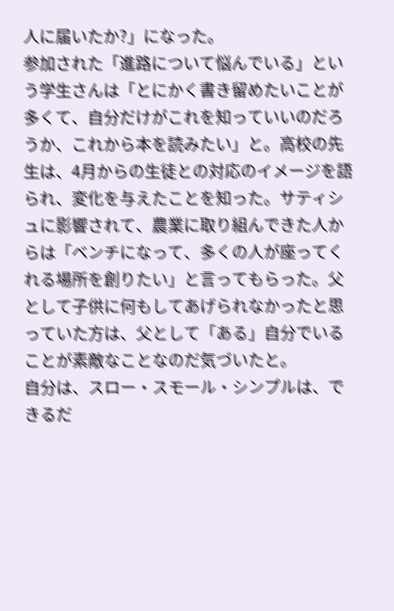人に届いたか?」になった。
参加された「進路について悩んでいる」という学生さんは「とにかく書き留めたいことが多くて、自分だけがこれを知っていいのだろうか、これから本を読みたい」と。高校の先生は、4月からの生徒との対応のイメージを語られ、変化を与えたことを知った。サティシュに影響されて、農業に取り組んできた人からは「ベンチになって、多くの人が座ってくれる場所を創りたい」と言ってもらった。父として子供に何もしてあげられなかったと思っていた方は、父として「ある」自分でいることが素敵なことなのだ気づいたと。
自分は、スロー・スモール・シンプルは、できるだ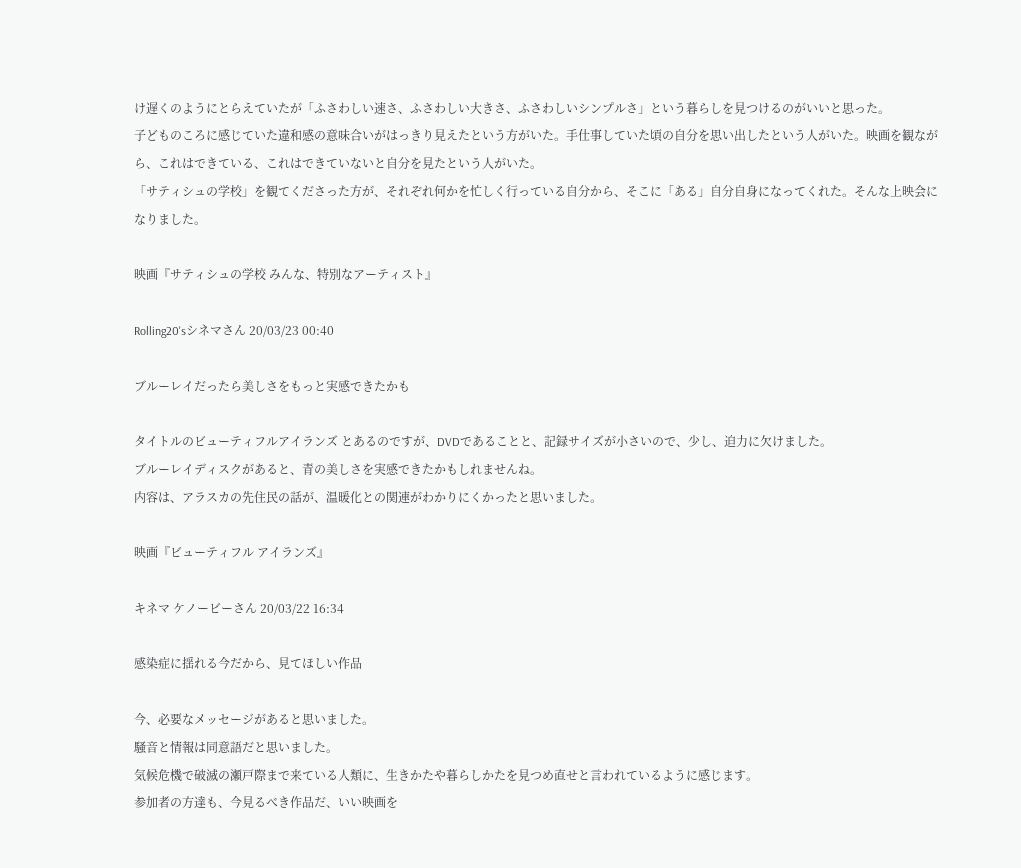け遅くのようにとらえていたが「ふさわしい速さ、ふさわしい大きさ、ふさわしいシンプルさ」という暮らしを見つけるのがいいと思った。
子どものころに感じていた違和感の意味合いがはっきり見えたという方がいた。手仕事していた頃の自分を思い出したという人がいた。映画を観ながら、これはできている、これはできていないと自分を見たという人がいた。
「サティシュの学校」を観てくださった方が、それぞれ何かを忙しく行っている自分から、そこに「ある」自分自身になってくれた。そんな上映会になりました。

映画『サティシュの学校 みんな、特別なアーティスト』

Rolling20'sシネマさん 20/03/23 00:40

ブルーレイだったら美しさをもっと実感できたかも

タイトルのビューティフルアイランズ とあるのですが、DVDであることと、記録サイズが小さいので、少し、迫力に欠けました。
ブルーレイディスクがあると、青の美しさを実感できたかもしれませんね。
内容は、アラスカの先住民の話が、温暖化との関連がわかりにくかったと思いました。

映画『ビューティフル アイランズ』

キネマ ケノービーさん 20/03/22 16:34

感染症に揺れる今だから、見てほしい作品

今、必要なメッセージがあると思いました。
騒音と情報は同意語だと思いました。
気候危機で破滅の瀬戸際まで来ている人類に、生きかたや暮らしかたを見つめ直せと言われているように感じます。
参加者の方達も、今見るべき作品だ、いい映画を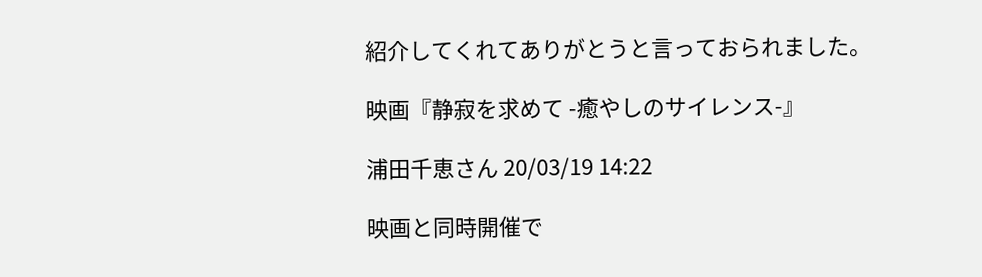紹介してくれてありがとうと言っておられました。

映画『静寂を求めて -癒やしのサイレンス-』

浦田千恵さん 20/03/19 14:22

映画と同時開催で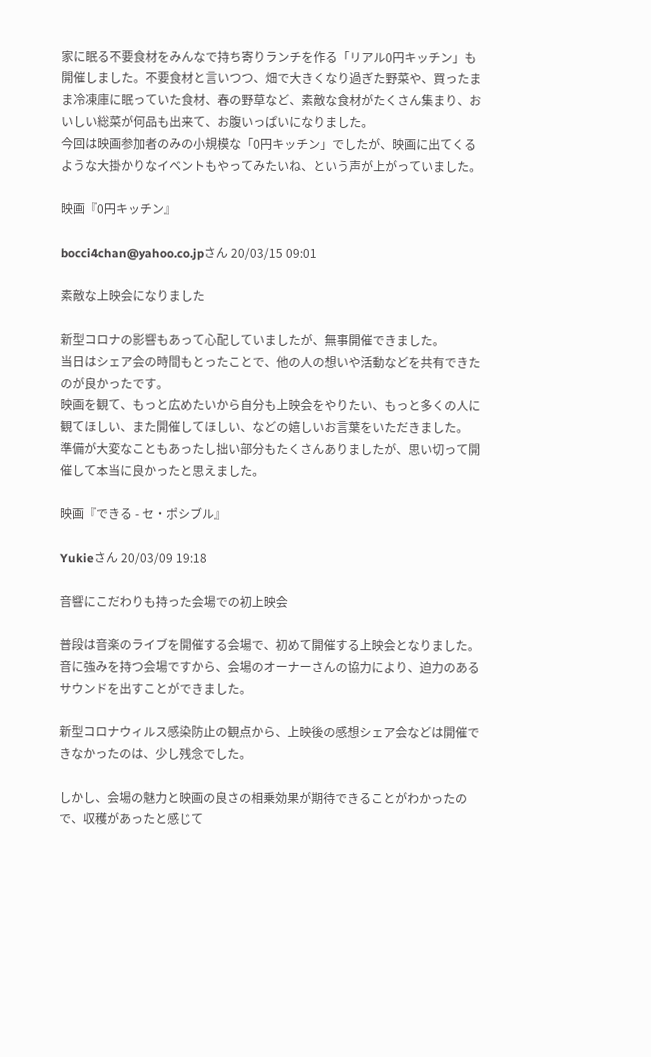家に眠る不要食材をみんなで持ち寄りランチを作る「リアル0円キッチン」も開催しました。不要食材と言いつつ、畑で大きくなり過ぎた野菜や、買ったまま冷凍庫に眠っていた食材、春の野草など、素敵な食材がたくさん集まり、おいしい総菜が何品も出来て、お腹いっぱいになりました。
今回は映画参加者のみの小規模な「0円キッチン」でしたが、映画に出てくるような大掛かりなイベントもやってみたいね、という声が上がっていました。

映画『0円キッチン』

bocci4chan@yahoo.co.jpさん 20/03/15 09:01

素敵な上映会になりました

新型コロナの影響もあって心配していましたが、無事開催できました。
当日はシェア会の時間もとったことで、他の人の想いや活動などを共有できたのが良かったです。
映画を観て、もっと広めたいから自分も上映会をやりたい、もっと多くの人に観てほしい、また開催してほしい、などの嬉しいお言葉をいただきました。
準備が大変なこともあったし拙い部分もたくさんありましたが、思い切って開催して本当に良かったと思えました。

映画『できる - セ・ポシブル』

Yukieさん 20/03/09 19:18

音響にこだわりも持った会場での初上映会

普段は音楽のライブを開催する会場で、初めて開催する上映会となりました。音に強みを持つ会場ですから、会場のオーナーさんの協力により、迫力のあるサウンドを出すことができました。

新型コロナウィルス感染防止の観点から、上映後の感想シェア会などは開催できなかったのは、少し残念でした。

しかし、会場の魅力と映画の良さの相乗効果が期待できることがわかったので、収穫があったと感じて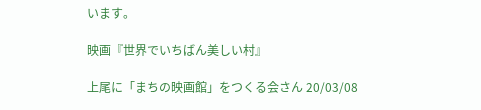います。

映画『世界でいちばん美しい村』

上尾に「まちの映画館」をつくる会さん 20/03/08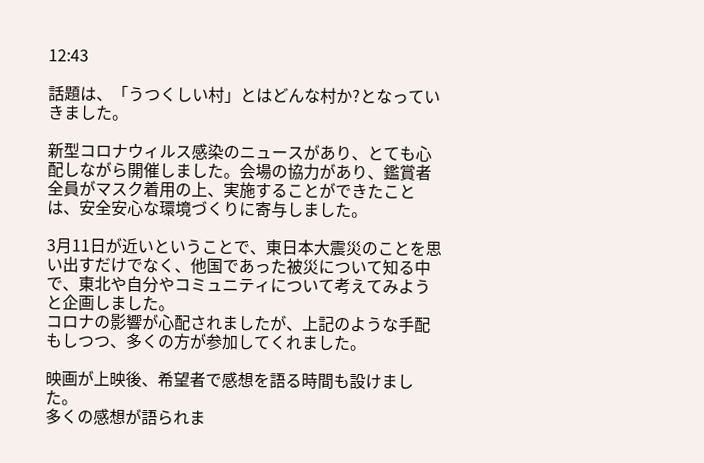12:43

話題は、「うつくしい村」とはどんな村か?となっていきました。

新型コロナウィルス感染のニュースがあり、とても心配しながら開催しました。会場の協力があり、鑑賞者全員がマスク着用の上、実施することができたことは、安全安心な環境づくりに寄与しました。

3月11日が近いということで、東日本大震災のことを思い出すだけでなく、他国であった被災について知る中で、東北や自分やコミュニティについて考えてみようと企画しました。
コロナの影響が心配されましたが、上記のような手配もしつつ、多くの方が参加してくれました。

映画が上映後、希望者で感想を語る時間も設けました。
多くの感想が語られま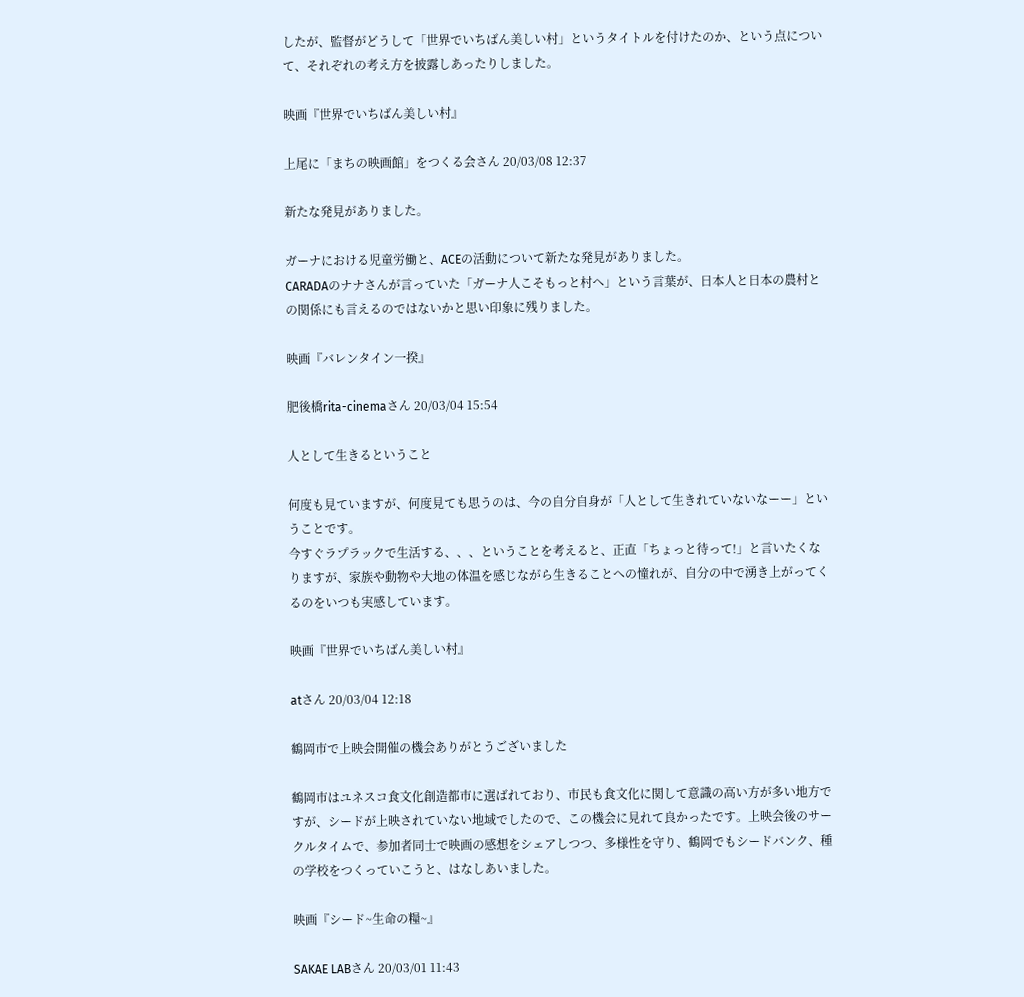したが、監督がどうして「世界でいちばん美しい村」というタイトルを付けたのか、という点について、それぞれの考え方を披露しあったりしました。

映画『世界でいちばん美しい村』

上尾に「まちの映画館」をつくる会さん 20/03/08 12:37

新たな発見がありました。

ガーナにおける児童労働と、ACEの活動について新たな発見がありました。
CARADAのナナさんが言っていた「ガーナ人こそもっと村へ」という言葉が、日本人と日本の農村との関係にも言えるのではないかと思い印象に残りました。

映画『バレンタイン一揆』

肥後橋rita-cinemaさん 20/03/04 15:54

人として生きるということ

何度も見ていますが、何度見ても思うのは、今の自分自身が「人として生きれていないなーー」ということです。
今すぐラプラックで生活する、、、ということを考えると、正直「ちょっと待って!」と言いたくなりますが、家族や動物や大地の体温を感じながら生きることへの憧れが、自分の中で湧き上がってくるのをいつも実感しています。

映画『世界でいちばん美しい村』

atさん 20/03/04 12:18

鶴岡市で上映会開催の機会ありがとうございました

鶴岡市はユネスコ食文化創造都市に選ばれており、市民も食文化に関して意識の高い方が多い地方ですが、シードが上映されていない地域でしたので、この機会に見れて良かったです。上映会後のサークルタイムで、参加者同士で映画の感想をシェアしつつ、多様性を守り、鶴岡でもシードバンク、種の学校をつくっていこうと、はなしあいました。

映画『シード~生命の糧~』

SAKAE LABさん 20/03/01 11:43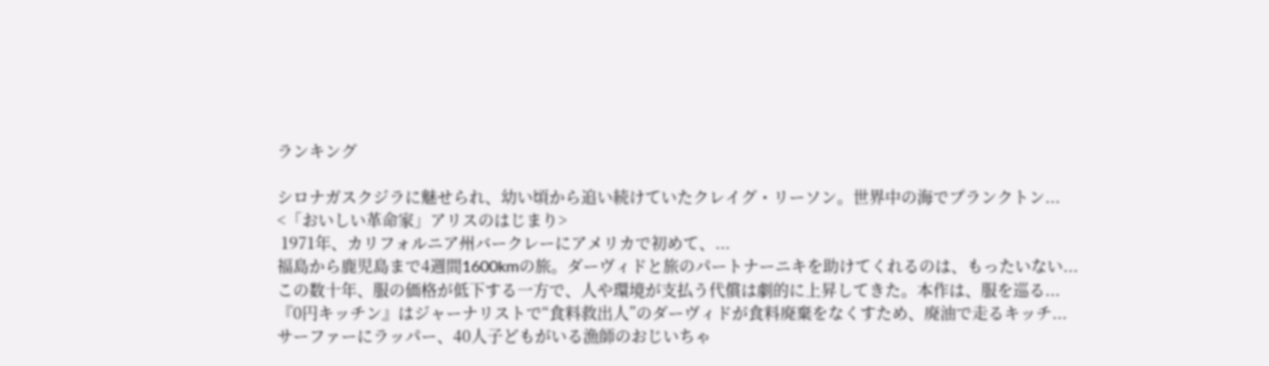ランキング

シロナガスクジラに魅せられ、幼い頃から追い続けていたクレイグ・リーソン。世界中の海でプランクトン...
<「おいしい革命家」アリスのはじまり>
 1971年、カリフォルニア州バークレーにアメリカで初めて、...
福島から鹿児島まで4週間1600kmの旅。ダーヴィドと旅のパートナーニキを助けてくれるのは、もったいない...
この数十年、服の価格が低下する一方で、人や環境が支払う代償は劇的に上昇してきた。本作は、服を巡る...
『0円キッチン』はジャーナリストで“食料救出人”のダーヴィドが食料廃棄をなくすため、廃油で走るキッチ...
サーファーにラッパー、40人子どもがいる漁師のおじいちゃ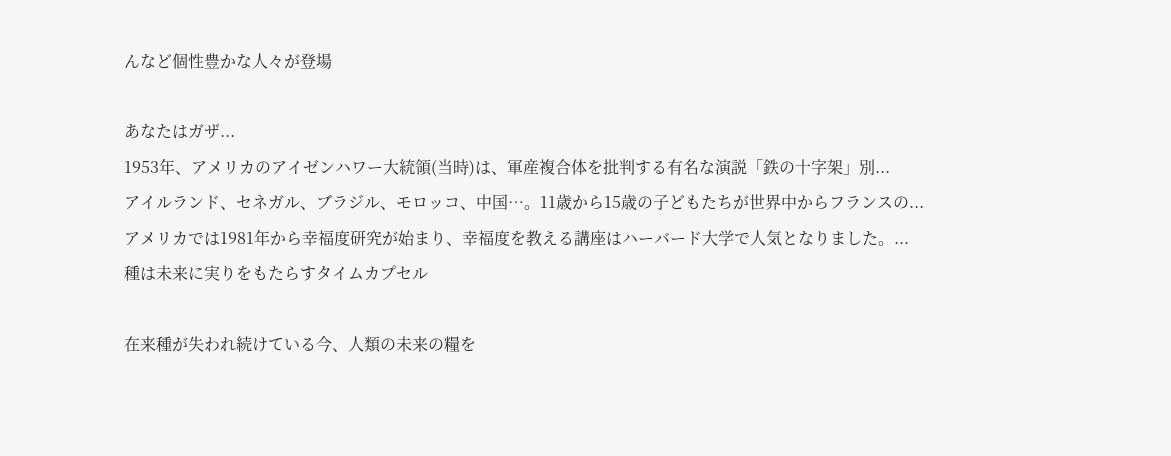んなど個性豊かな人々が登場

あなたはガザ...
1953年、アメリカのアイゼンハワー大統領(当時)は、軍産複合体を批判する有名な演説「鉄の十字架」別...
アイルランド、セネガル、ブラジル、モロッコ、中国…。11歳から15歳の子どもたちが世界中からフランスの...
アメリカでは1981年から幸福度研究が始まり、幸福度を教える講座はハーバード大学で人気となりました。...
種は未来に実りをもたらすタイムカプセル

在来種が失われ続けている今、人類の未来の糧を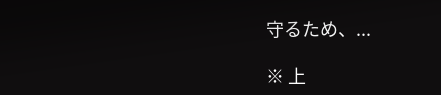守るため、...

※ 上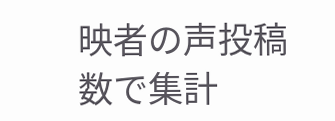映者の声投稿数で集計